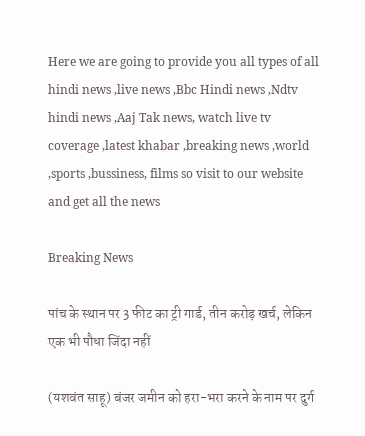Here we are going to provide you all types of all hindi news ,live news ,Bbc Hindi news ,Ndtv hindi news ,Aaj Tak news, watch live tv coverage ,latest khabar ,breaking news ,world ,sports ,bussiness, films so visit to our website and get all the news

Breaking News

पांच के स्थान पर 3 फीट का ट्री गार्ड, तीन करोड़ खर्च, लेकिन एक भी पौधा जिंदा नहीं

(यशवंत साहू) बंजर जमीन को हरा-भरा करने के नाम पर दुर्ग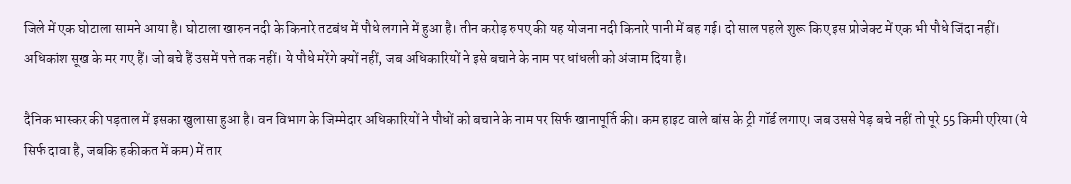जिले में एक घोटाला सामने आया है। घोटाला खारुन नदी के किनारे तटबंध में पौधे लगाने में हुआ है। तीन करोड़ रुपए की यह योजना नदी किनारे पानी में बह गई। दो साल पहले शुरू किए इस प्रोजेक्ट में एक भी पौधे जिंदा नहीं। अधिकांश सूख के मर गए हैं। जो बचे हैं उसमें पत्ते तक नहीं। ये पौधे मरेंगे क्यों नहीं, जब अधिकारियों ने इसे बचाने के नाम पर धांधली को अंजाम दिया है।

दैनिक भास्कर की पड़ताल में इसका खुलासा हुआ है। वन विभाग के जिम्मेदार अधिकारियों ने पौधों को बचाने के नाम पर सिर्फ खानापूर्ति की। कम हाइट वाले बांस के ट्री गॉर्ड लगाए। जब उससे पेड़ बचे नहीं तो पूरे 55 किमी एरिया (ये सिर्फ दावा है, जबकि हकीकत में कम) में तार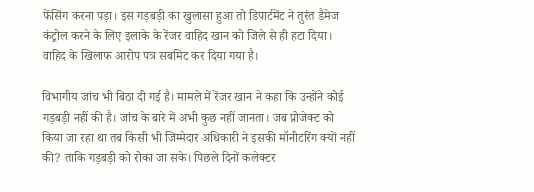फेंसिंग करना पड़ा। इस गड़बड़ी का खुलासा हुआ तो डिपार्टमेंट ने तुरंत डैमेज कंट्रोल करने के लिए इलाके के रेंजर वाहिद खान को जिले से ही हटा दिया। वाहिद के खिलाफ आरोप पत्र सबमिट कर दिया गया है।

विभागीय जांच भी बिठा दी गई है। मामले में रेंजर खान ने कहा कि उन्होंने कोई गड़बड़ी नहीं की है। जांच के बारे में अभी कुछ नहीं जानता। जब प्रोजेक्ट को किया जा रहा था तब किसी भी जिम्मेदार अधिकारी ने इसकी मॉनीटरिंग क्यों नहीं की? ताकि गड़बड़ी को रोका जा सके। पिछले दिनों कलेक्टर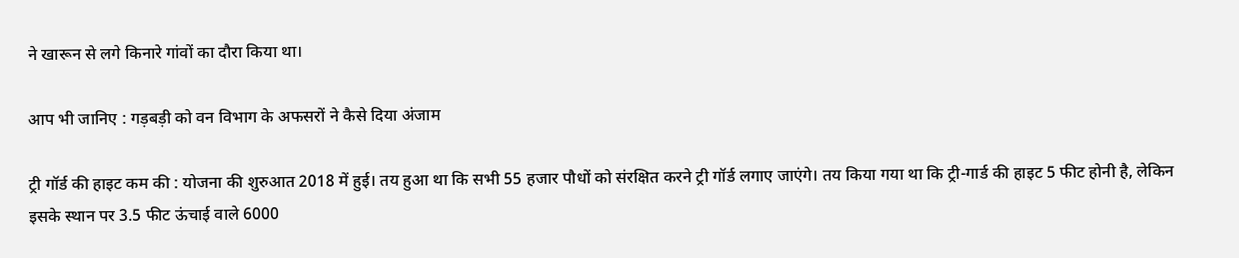ने खारून से लगे किनारे गांवों का दौरा किया था।

आप भी जानिए : गड़बड़ी को वन विभाग के अफसरों ने कैसे दिया अंजाम

ट्री गॉर्ड की हाइट कम की : योजना की शुरुआत 2018 में हुई। तय हुआ था कि सभी 55 हजार पौधों को संरक्षित करने ट्री गॉर्ड लगाए जाएंगे। तय किया गया था कि ट्री-गार्ड की हाइट 5 फीट होनी है, लेकिन इसके स्थान पर 3.5 फीट ऊंचाई वाले 6000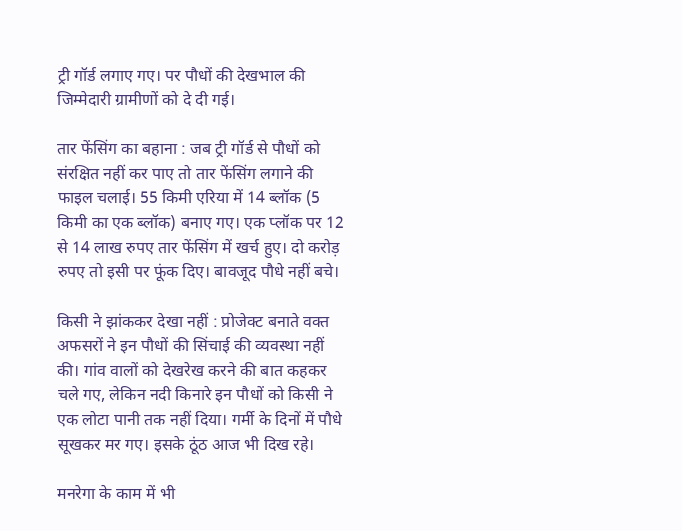ट्री गॉर्ड लगाए गए। पर पौधों की देखभाल की जिम्मेदारी ग्रामीणों को दे दी गई।

तार फेंसिंग का बहाना : जब ट्री गॉर्ड से पौधों को संरक्षित नहीं कर पाए तो तार फेंसिंग लगाने की फाइल चलाई। 55 किमी एरिया में 14 ब्लॉक (5 किमी का एक ब्लॉक) बनाए गए। एक प्लॉक पर 12 से 14 लाख रुपए तार फेंसिंग में खर्च हुए। दो करोड़ रुपए तो इसी पर फूंक दिए। बावजूद पौधे नहीं बचे।

किसी ने झांककर देखा नहीं : प्रोजेक्ट बनाते वक्त अफसरों ने इन पौधों की सिंचाई की व्यवस्था नहीं की। गांव वालों को देखरेख करने की बात कहकर चले गए, लेकिन नदी किनारे इन पौधों को किसी ने एक लोटा पानी तक नहीं दिया। गर्मी के दिनों में पौधे सूखकर मर गए। इसके ठूंठ आज भी दिख रहे।

मनरेगा के काम में भी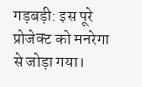गड़बड़ी: इस पूरे प्रोजेक्ट को मनरेगा से जोड़ा गया।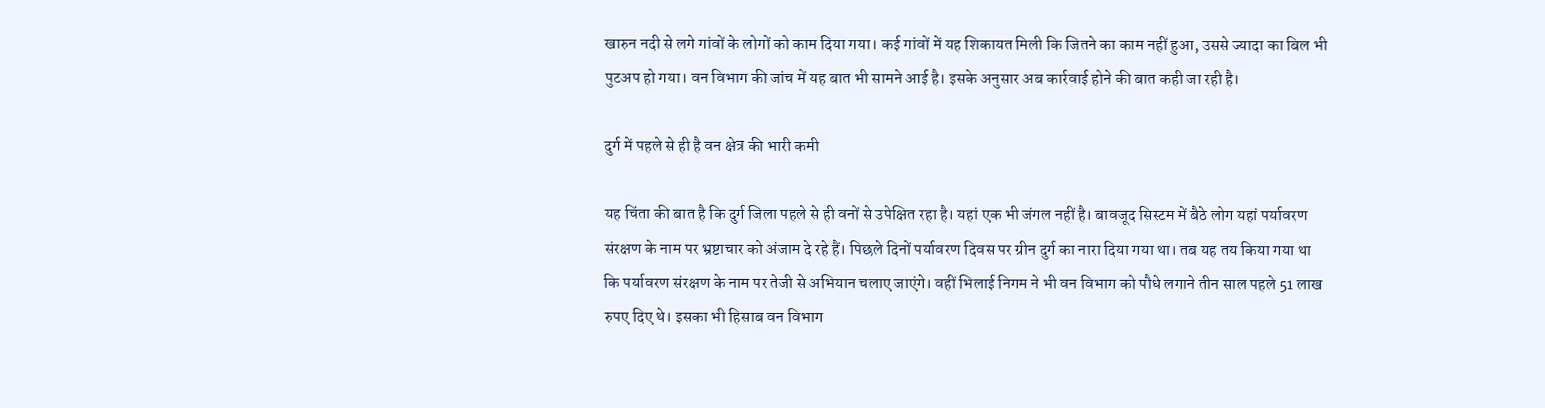खारुन नदी से लगे गांवों के लोगों को काम दिया गया। कई गांवों में यह शिकायत मिली कि जितने का काम नहीं हुआ, उससे ज्यादा का बिल भी पुटअप हो गया। वन विभाग की जांच में यह बात भी सामने आई है। इसके अनुसार अब कार्रवाई होने की बात कही जा रही है।

दुर्ग में पहले से ही है वन क्षेत्र की भारी कमी

यह चिंता की बात है कि दुर्ग जिला पहले से ही वनों से उपेक्षित रहा है। यहां एक भी जंगल नहीं है। बावजूद सिस्टम में बैठे लोग यहां पर्यावरण संरक्षण के नाम पर भ्रष्टाचार को अंजाम दे रहे हैं। पिछले दिनों पर्यावरण दिवस पर ग्रीन दुर्ग का नारा दिया गया था। तब यह तय किया गया था कि पर्यावरण संरक्षण के नाम पर तेजी से अभियान चलाए जाएंगे। वहीं भिलाई निगम ने भी वन विभाग को पौधे लगाने तीन साल पहले 51 लाख रुपए दिए थे। इसका भी हिसाब वन विभाग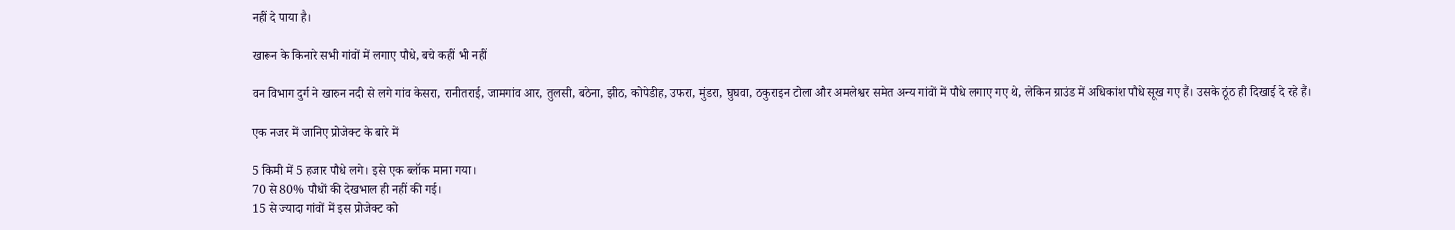नहीं दे पाया है।

खारून के किनारे सभी गांवों में लगाए पौधे, बचे कहीं भी नहीं

वन विभाग दुर्ग ने खारुन नदी से लगे गांव केसरा, रानीतराई, जामगांव आर, तुलसी, बठेना, झीठ, कोपेडीह, उफरा, मुंडरा, घुघवा, ठकुराइन टोला और अमलेश्वर समेत अन्य गांवों में पौधे लगाए गए थे, लेकिन ग्राउंड में अधिकांश पौधे सूख गए हैं। उसके ठूंठ ही दिखाई दे रहे हैं।

एक नजर में जानिए प्रोजेक्ट के बारे में

5 किमी में 5 हजार पौधे लगे। इसे एक ब्लॉक माना गया।
70 से 80% पौधों की देखभाल ही नहीं की गई।
15 से ज्यादा गांवों में इस प्रोजेक्ट को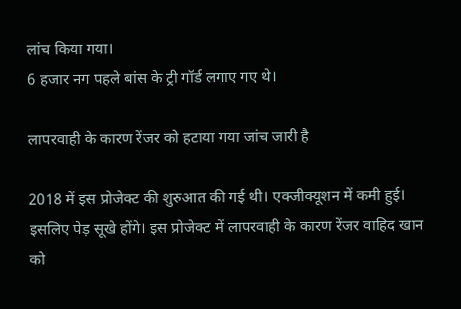लांच किया गया।
6 हजार नग पहले बांस के ट्री गॉर्ड लगाए गए थे।

लापरवाही के कारण रेंजर को हटाया गया जांच जारी है

2018 में इस प्रोजेक्ट की शुरुआत की गई थी। एक्जीक्यूशन में कमी हुई। इसलिए पेड़ सूखे होंगे। इस प्रोजेक्ट में लापरवाही के कारण रेंजर वाहिद खान को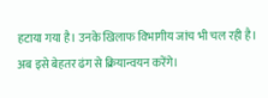हटाया गया है। उनके खिलाफ विभागीय जांच भी चल रही है। अब इसे बेहतर ढंग से क्रियान्वयन करेंगे।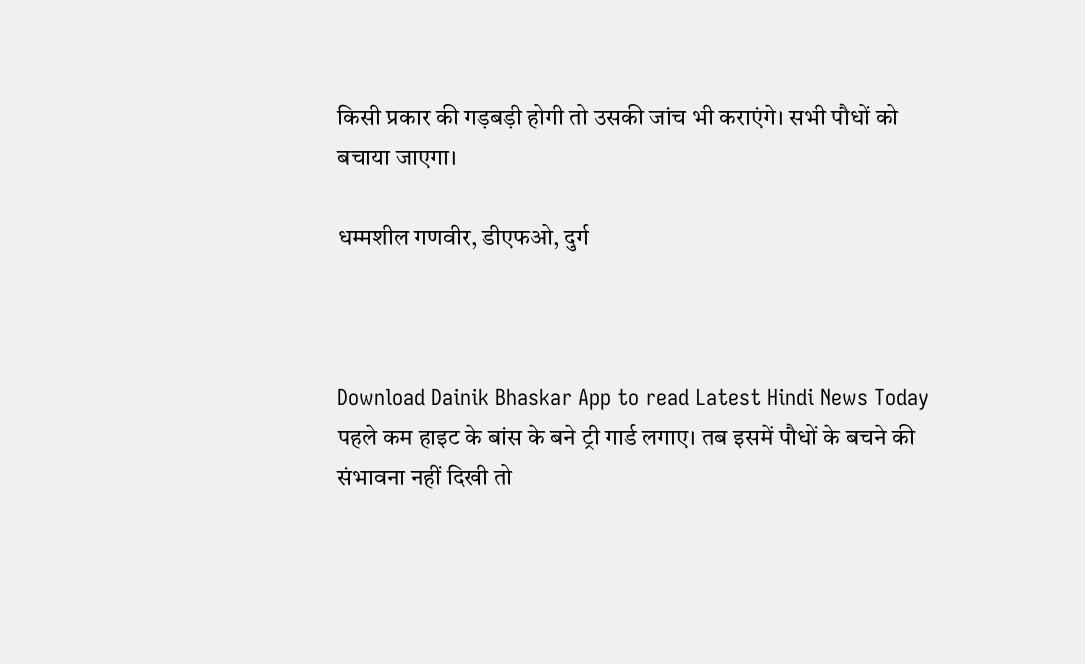किसी प्रकार की गड़बड़ी होगी तो उसकी जांच भी कराएंगे। सभी पौधों को बचाया जाएगा।

धम्मशील गणवीर, डीएफओ, दुर्ग



Download Dainik Bhaskar App to read Latest Hindi News Today
पहले कम हाइट के बांस के बने ट्री गार्ड लगाए। तब इसमें पौधों के बचने की संभावना नहीं दिखी तो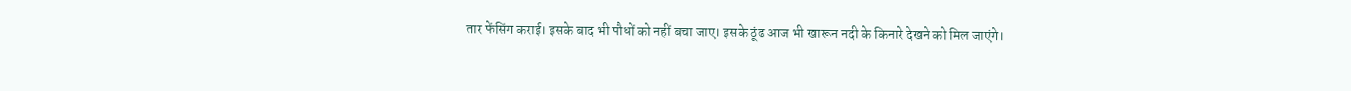तार फेंसिंग कराई। इसके बाद भी पौधों को नहीं बचा जाए। इसके ठूंढ आज भी खारून नदी के किनारे देखने को मिल जाएंगे।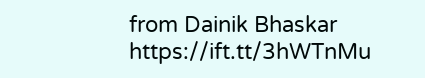from Dainik Bhaskar https://ift.tt/3hWTnMu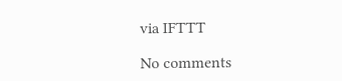via IFTTT

No comments